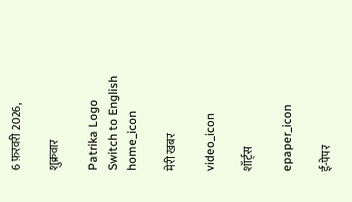6 फ़रवरी 2026,

शुक्रवार

Patrika Logo
Switch to English
home_icon

मेरी खबर

video_icon

शॉर्ट्स

epaper_icon

ई-पेपर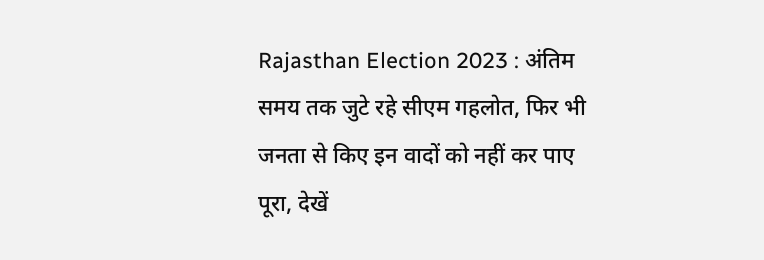Rajasthan Election 2023 : अंतिम समय तक जुटे रहे सीएम गहलोत, फिर भी जनता से किए इन वादों को नहीं कर पाए पूरा, देखें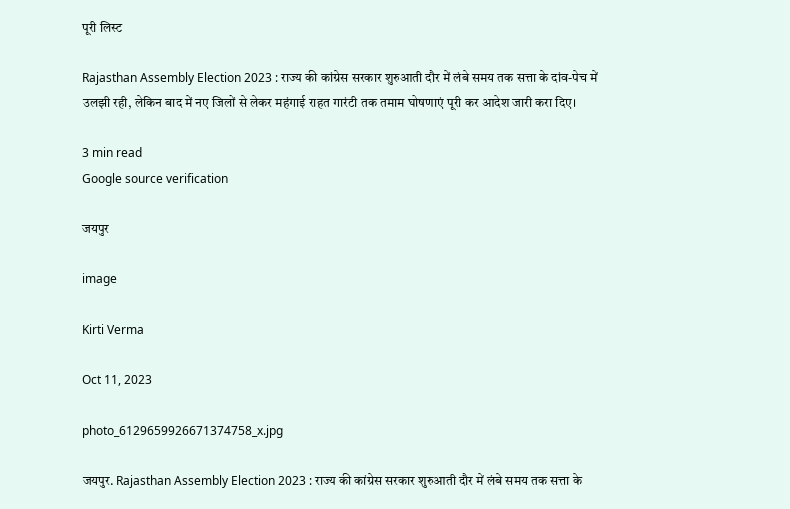पूरी लिस्ट

Rajasthan Assembly Election 2023 : राज्य की कांग्रेस सरकार शुरुआती दौर में लंबे समय तक सत्ता के दांव-पेच में उलझी रही, लेकिन बाद में नए जिलों से लेकर महंगाई राहत गारंटी तक तमाम घोषणाएं पूरी कर आदेश जारी करा दिए।

3 min read
Google source verification

जयपुर

image

Kirti Verma

Oct 11, 2023

photo_6129659926671374758_x.jpg

जयपुर. Rajasthan Assembly Election 2023 : राज्य की कांग्रेस सरकार शुरुआती दौर में लंबे समय तक सत्ता के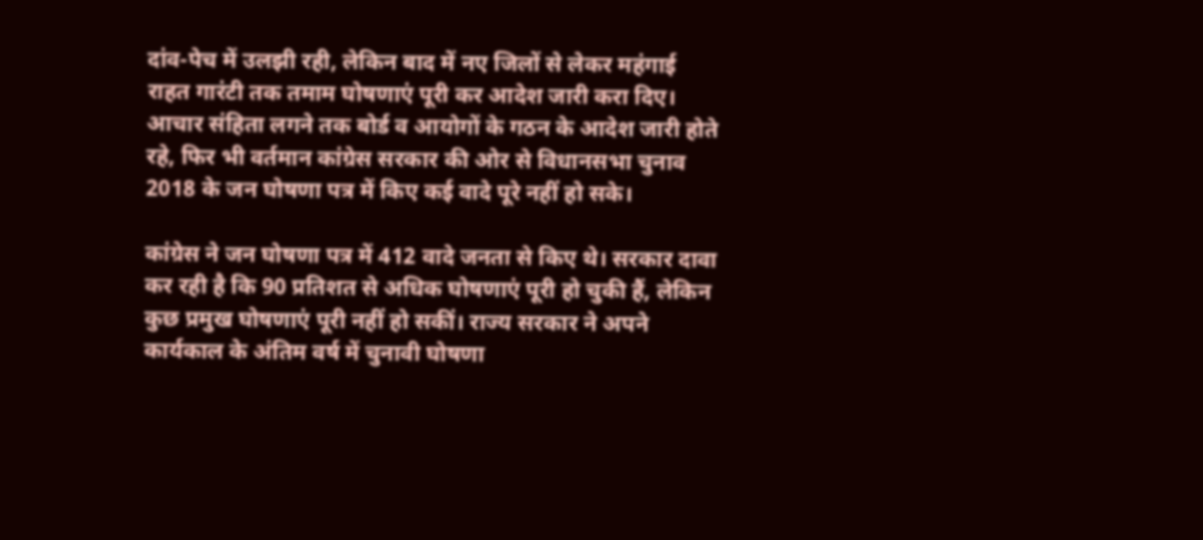दांव-पेच में उलझी रही, लेकिन बाद में नए जिलों से लेकर महंगाई राहत गारंटी तक तमाम घोषणाएं पूरी कर आदेश जारी करा दिए। आचार संहिता लगने तक बोर्ड व आयोगों के गठन के आदेश जारी होते रहे, फिर भी वर्तमान कांग्रेस सरकार की ओर से विधानसभा चुनाव 2018 के जन घोषणा पत्र में किए कई वादे पूरे नहीं हो सके।

कांग्रेस ने जन घोषणा पत्र में 412 वादे जनता से किए थे। सरकार दावा कर रही है कि 90 प्रतिशत से अधिक घोषणाएं पूरी हो चुकी हैं, लेकिन कुछ प्रमुख घोषणाएं पूरी नहीं हो सकीं। राज्य सरकार ने अपने कार्यकाल के अंतिम वर्ष में चुनावी घोषणा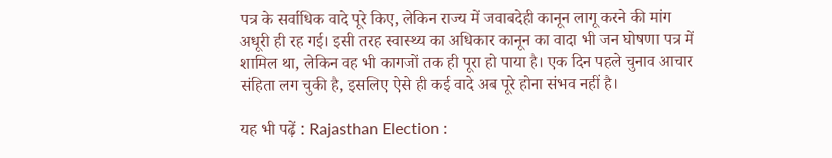पत्र के सर्वाधिक वादे पूरे किए, लेकिन राज्य में जवाबदेही कानून लागू करने की मांग अधूरी ही रह गई। इसी तरह स्वास्थ्य का अधिकार कानून का वादा भी जन घोषणा पत्र में शामिल था, लेकिन वह भी कागजों तक ही पूरा हो पाया है। एक दिन पहले चुनाव आचार संहिता लग चुकी है, इसलिए ऐसे ही कई वादे अब पूरे होना संभव नहीं है।

यह भी पढ़ें : Rajasthan Election :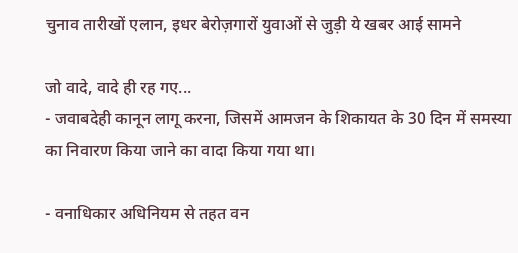चुनाव तारीखों एलान, इधर बेरोज़गारों युवाओं से जुड़ी ये खबर आई सामने

जो वादे, वादे ही रह गए...
- जवाबदेही कानून लागू करना, जिसमें आमजन के शिकायत के 30 दिन में समस्या का निवारण किया जाने का वादा किया गया था।

- वनाधिकार अधिनियम से तहत वन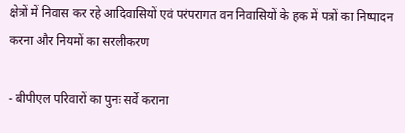क्षेत्रों में निवास कर रहे आदिवासियों एवं परंपरागत वन निवासियों के हक में पत्रों का निष्पादन करना और नियमों का सरलीकरण

- बीपीएल परिवारों का पुनः सर्वे कराना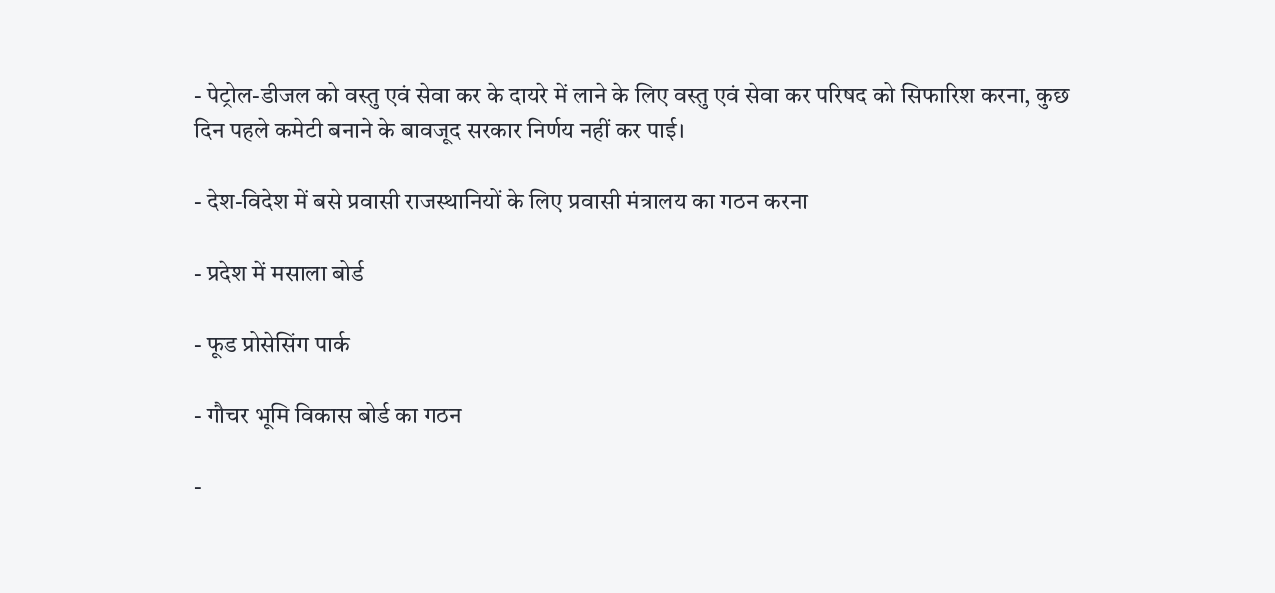- पेट्रोल-डीजल को वस्तु एवं सेवा कर के दायरे में लाने के लिए वस्तु एवं सेवा कर परिषद को सिफारिश करना, कुछ दिन पहले कमेटी बनाने के बावजूद सरकार निर्णय नहीं कर पाई।

- देश-विदेश में बसे प्रवासी राजस्थानियों के लिए प्रवासी मंत्रालय का गठन करना

- प्रदेश में मसाला बोर्ड

- फूड प्रोसेसिंग पार्क

- गौचर भूमि विकास बोर्ड का गठन

-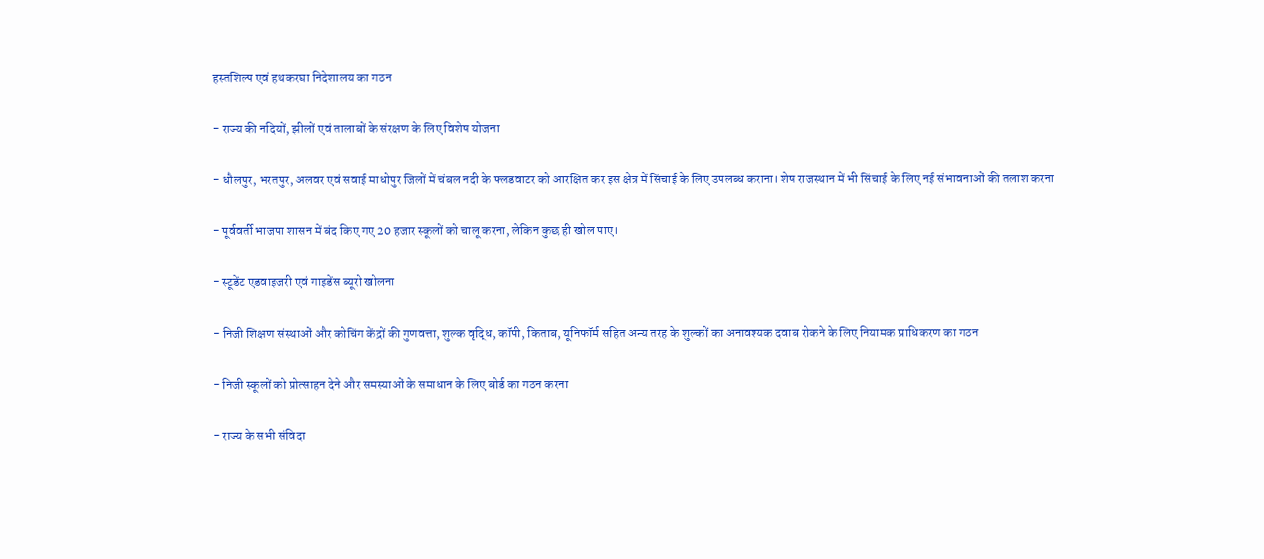हस्तशिल्प एवं हथकरघा निदेशालय का गठन

- राज्य की नदियों, झीलों एवं तालाबों के संरक्षण के लिए विशेष योजना

- धौलपुर, भरतपुर, अलवर एवं सवाई माधोपुर जिलों में चंबल नदी के फ्लडवाटर को आरक्षित कर इस क्षेत्र में सिंचाई के लिए उपलब्ध कराना। शेष राजस्थान में भी सिंचाई के लिए नई संभावनाओं की तलाश करना

- पूर्ववर्ती भाजपा शासन में बंद किए गए 20 हजार स्कूलों को चालू करना, लेकिन कुछ ही खोल पाए।

- स्टूडेंट एडवाइजरी एवं गाइडेंस ब्यूरो खोलना

- निजी शिक्षण संस्थाओं और कोचिंग केंद्रों की गुणवत्ता, शुल्क वृद्धि, कॉपी, किताब, यूनिफॉर्म सहित अन्य तरह के शुल्कों का अनावश्यक दवाब रोकने के लिए नियामक प्राधिकरण का गठन

- निजी स्कूलों को प्रोत्साहन देने और समस्याओं के समाधान के लिए बोर्ड का गठन करना

- राज्य के सभी संविदा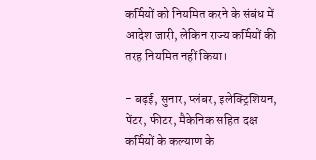कर्मियों को नियमित करने के संबंध में आदेश जारी, लेकिन राज्य कर्मियों की तरह नियमित नहीं किया।

- बढ़ई, सुनार, प्लंबर, इलेक्ट्रिशियन, पेंटर, फीटर, मैकेनिक सहित दक्ष कर्मियों के कल्याण के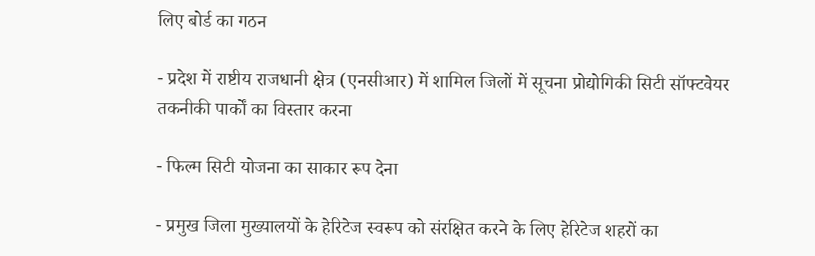लिए बोर्ड का गठन

- प्रदेश में राष्टीय राजधानी क्षेत्र (एनसीआर) में शामिल जिलों में सूचना प्रोद्योगिकी सिटी सॉफ्टवेयर तकनीकी पार्कों का विस्तार करना

- फिल्म सिटी योजना का साकार रूप देना

- प्रमुख जिला मुख्यालयों के हेरिटेज स्वरूप को संरक्षित करने के लिए हेरिटेज शहरों का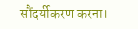सौंदर्यीकरण करना।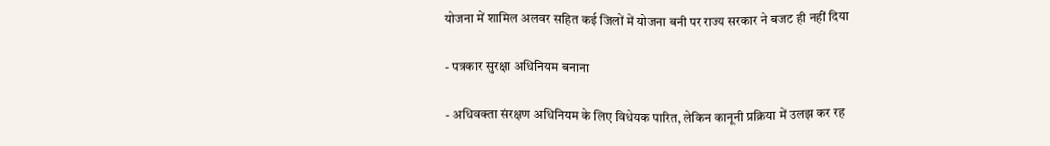योजना में शामिल अलवर सहित कई जिलों में योजना बनी पर राज्य सरकार ने बजट ही नहीं दिया

- पत्रकार सुरक्षा अधिनियम बनाना

- अधिवक्ता संरक्षण अधिनियम के लिए विधेयक पारित, लेकिन कानूनी प्रक्रिया में उलझ कर रह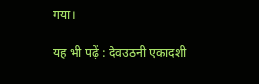गया।

यह भी पढ़ें : देवउठनी एकादशी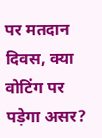पर मतदान दिवस, क्या वोटिंग पर पड़ेगा असर?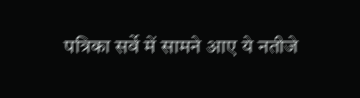पत्रिका सर्वे में सामने आए ये नतीजे